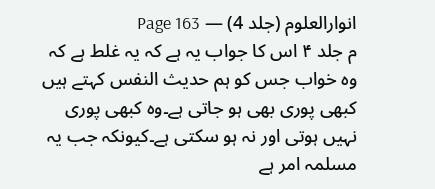انوارالعلوم (جلد 4) — Page 163
م جلد ۴ اس کا جواب یہ ہے کہ یہ غلط ہے کہ وہ خواب جس کو ہم حدیث النفس کہتے ہیں کبھی پوری بھی ہو جاتی ہے۔وہ کبھی پوری نہیں ہوتی اور نہ ہو سکتی ہے۔کیونکہ جب یہ مسلمہ امر ہے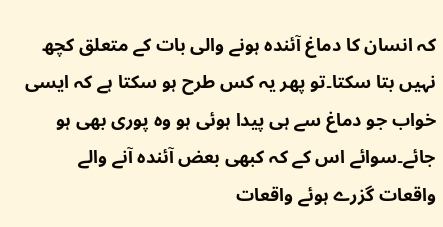کہ انسان کا دماغ آئندہ ہونے والی بات کے متعلق کچھ نہیں بتا سکتا۔تو پھر یہ کس طرح ہو سکتا ہے کہ ایسی خواب جو دماغ سے ہی پیدا ہوئی ہو وہ پوری بھی ہو جائے۔سوائے اس کے کہ کبھی بعض آئندہ آنے والے واقعات گزرے ہوئے واقعات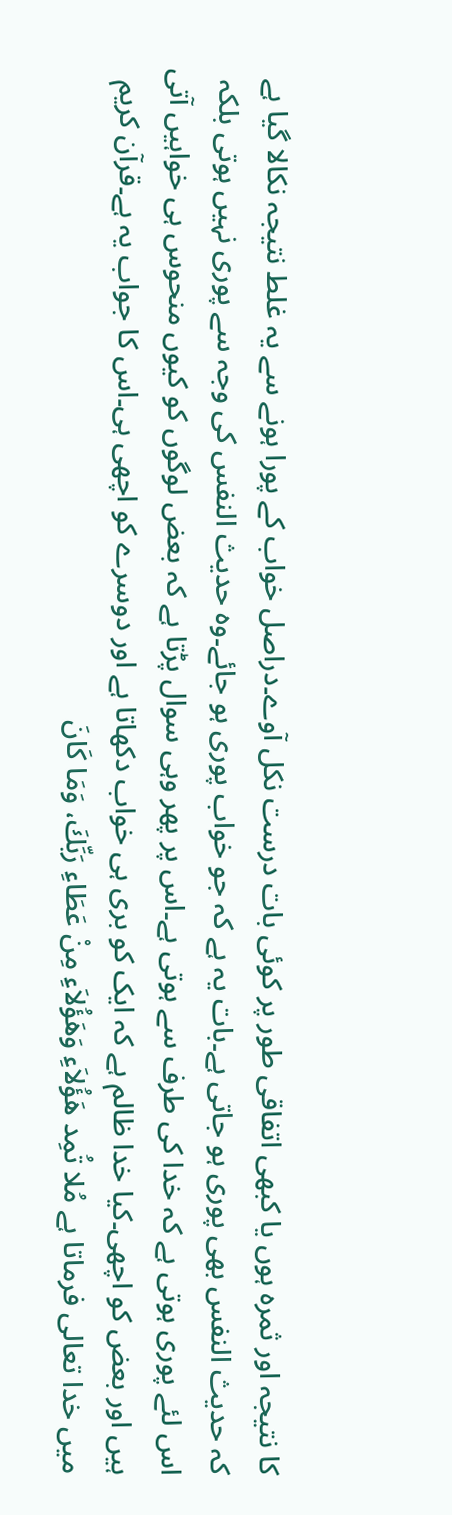کا نتیجہ اور ثمرہ ہوں یا کبھی اتفاقی طور پر کوئی بات درست نکل آوے۔دراصل خواب کے پورا ہونے سے یہ غلط نتیجہ نکالا گیا ہے کہ حدیث النفس بھی پوری ہو جاتی ہے۔بات یہ ہے کہ جو خواب پوری ہو جائے۔وہ حدیث النفس کی وجہ سے پوری نہیں ہوتی بلکہ اس لئے پوری ہوتی ہے کہ خدا کی طرف سے ہوتی ہے۔اس پر پھر وہی سوال پڑتا ہے کہ بعض لوگوں کو کیوں منحوس ہی خواہیں آتی ہیں اور بعض کو اچھی۔کیا خدا ظالم ہے کہ ایک کو بری ہی خواب دکھاتا ہے اور دوسرے کو اچھی ہی۔اس کا جواب یہ ہے۔قرآن کریم میں خدا تعالی فرماتا ہے مُلا تُمِد هَؤُلاَءِ وَهَؤُلاَءِ مِنْ عَطَاءِ رَبِّكَ، وَمَا كَانَ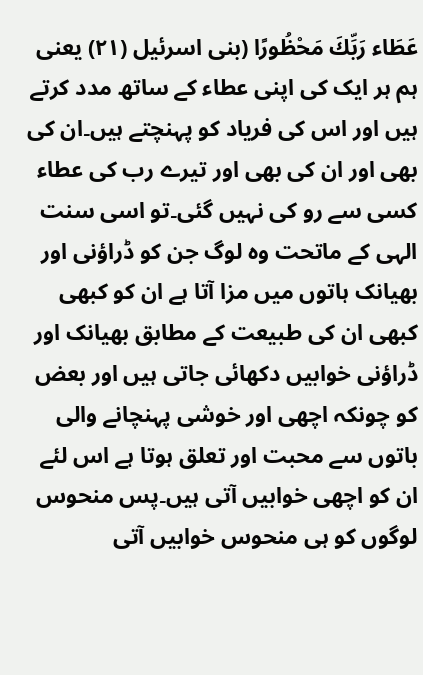عَطَاء رَبِّكَ مَحْظُورًا (بنی اسرئیل (۲۱) یعنی ہم ہر ایک کی اپنی عطاء کے ساتھ مدد کرتے ہیں اور اس کی فریاد کو پہنچتے ہیں۔ان کی بھی اور ان کی بھی اور تیرے رب کی عطاء کسی سے رو کی نہیں گئی۔تو اسی سنت الہی کے ماتحت وہ لوگ جن کو ڈراؤنی اور بھیانک ہاتوں میں مزا آتا ہے ان کو کبھی کبھی ان کی طبیعت کے مطابق بھیانک اور ڈراؤنی خوابیں دکھائی جاتی ہیں اور بعض کو چونکہ اچھی اور خوشی پہنچانے والی باتوں سے محبت اور تعلق ہوتا ہے اس لئے ان کو اچھی خوابیں آتی ہیں۔پس منحوس لوگوں کو ہی منحوس خوابیں آتی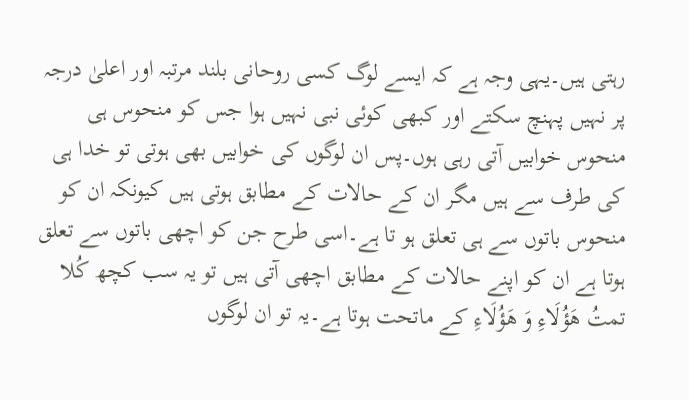رہتی ہیں۔یہی وجہ ہے کہ ایسے لوگ کسی روحانی بلند مرتبہ اور اعلیٰ درجہ پر نہیں پہنچ سکتے اور کبھی کوئی نبی نہیں ہوا جس کو منحوس ہی منحوس خوابیں آتی رہی ہوں۔پس ان لوگوں کی خوابیں بھی ہوتی تو خدا ہی کی طرف سے ہیں مگر ان کے حالات کے مطابق ہوتی ہیں کیونکہ ان کو منحوس باتوں سے ہی تعلق ہو تا ہے۔اسی طرح جن کو اچھی باتوں سے تعلق ہوتا ہے ان کو اپنے حالات کے مطابق اچھی آتی ہیں تو یہ سب کچھ كُلا تمتُ هَؤُلَاءِ وَ هَؤُلَاءِ کے ماتحت ہوتا ہے۔یہ تو ان لوگوں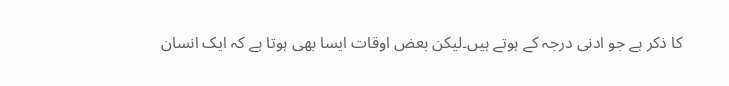کا ذکر ہے جو ادنی درجہ کے ہوتے ہیں۔لیکن بعض اوقات ایسا بھی ہوتا ہے کہ ایک انسان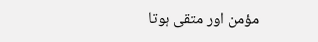مؤمن اور متقی ہوتا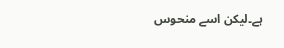ہے۔لیکن اسے منحوس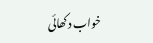خواب دکھائی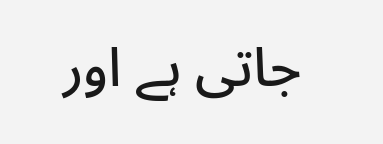جاتی ہے اور